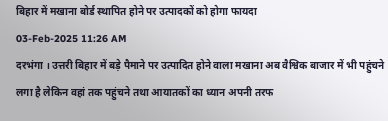बिहार में मखाना बोर्ड स्थापित होने पर उत्पादकों को होगा फायदा
03-Feb-2025 11:26 AM
दरभंगा । उत्तरी बिहार में बड़े पैमाने पर उत्पादित होने वाला मखाना अब वैश्विक बाजार में भी पहुंचने लगा है लेकिन वहां तक पहुंचने तथा आयातकों का ध्यान अपनी तरफ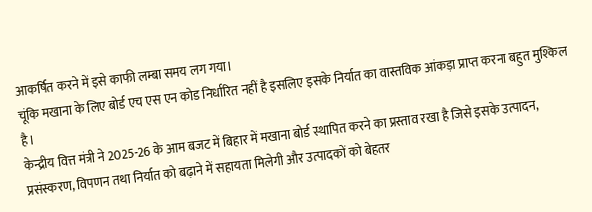आकर्षित करने में इसे काफी लम्बा समय लग गया।
चूंकि मखाना के लिए बोर्ड एच एस एन कोड निर्धारित नहीं है इसलिए इसके निर्यात का वास्तविक आंकड़ा प्राप्त करना बहुत मुश्किल है।
केन्द्रीय वित्त मंत्री ने 2025-26 के आम बजट में बिहार में मखाना बोर्ड स्थापित करने का प्रस्ताव रखा है जिसे इसके उत्पादन, प्रसंस्करण, विपणन तथा निर्यात को बढ़ाने में सहायता मिलेगी और उत्पादकों को बेहतर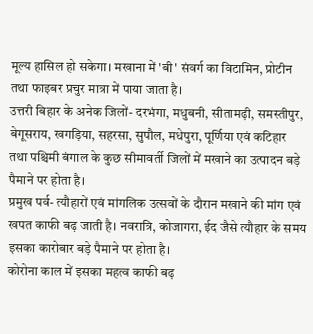मूल्य हासिल हो सकेगा। मखाना में 'बी' संवर्ग का विटामिन, प्रोटीन तथा फाइबर प्रचुर मात्रा में पाया जाता है।
उत्तरी बिहार के अनेक जिलों- दरभंगा, मधुबनी, सीतामढ़ी, समस्तीपुर, बेगूसराय, खगड़िया, सहरसा, सुपौल, मधेपुरा, पूर्णिया एवं कटिहार तथा पश्चिमी बंगाल के कुछ सीमावर्ती जिलों में मखाने का उत्पादन बड़े पैमाने पर होता है।
प्रमुख पर्व- त्यौहारों एवं मांगलिक उत्सवों के दौरान मखाने की मांग एवं खपत काफी बढ़ जाती है। नवरात्रि, कोजागरा, ईद जैसे त्यौहार के समय इसका कारोबार बड़े पैमाने पर होता है।
कोरोना काल में इसका महत्व काफी बढ़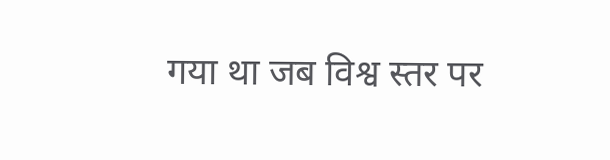गया था जब विश्व स्तर पर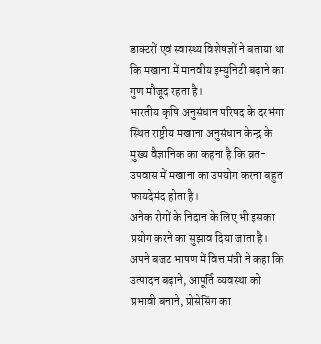डाक्टरों एवं स्वास्थ्य विशेषज्ञों ने बताया था कि मखाना में मानवीय इम्युनिटी बढ़ाने का गुण मौजूद रहता है।
भारतीय कृषि अनुसंधान परिषद के दरभंगा स्थित राष्ट्रीय मखाना अनुसंधान केन्द्र के मुख्य वैज्ञानिक का कहना है कि व्रत-उपवास में मखाना का उपयोग करना बहुत फायदेमंद होता है।
अनेक रोगों के निदान के लिए भी इसका प्रयोग करने का सुझाव दिया जाता है। अपने बजट भाषण में वित्त मंत्री ने कहा कि उत्पादन बढ़ाने, आपूर्ति व्यवस्था को प्रभावी बनाने, प्रोसेसिंग का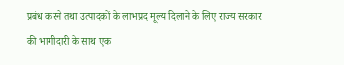प्रबंध करने तथा उत्पादकों के लाभप्रद मूल्य दिलाने के लिए राज्य सरकार की भागीदारी के साथ एक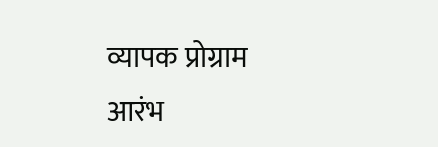व्यापक प्रोग्राम आरंभ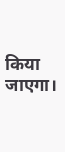किया जाएगा।